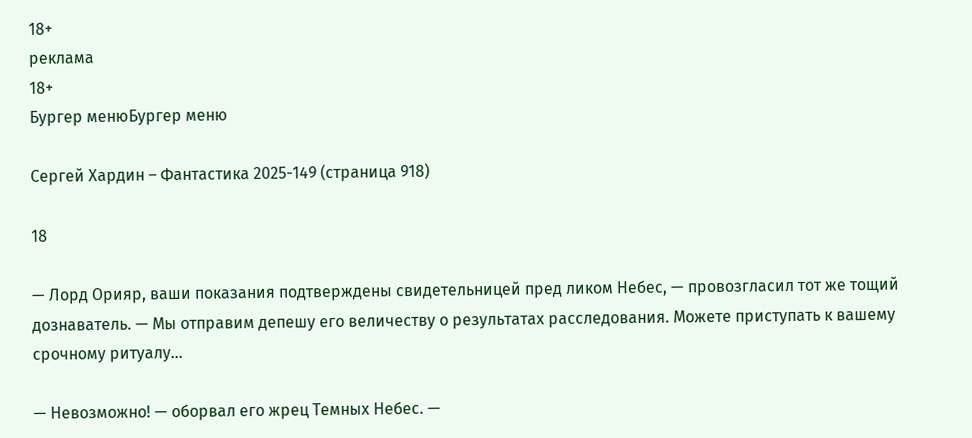18+
реклама
18+
Бургер менюБургер меню

Сергей Хардин – Фантастика 2025-149 (страница 918)

18

— Лорд Орияр, ваши показания подтверждены свидетельницей пред ликом Небес, — провозгласил тот же тощий дознаватель. — Мы отправим депешу его величеству о результатах расследования. Можете приступать к вашему срочному ритуалу…

— Невозможно! — оборвал его жрец Темных Небес. —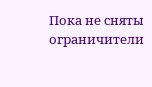Пока не сняты ограничители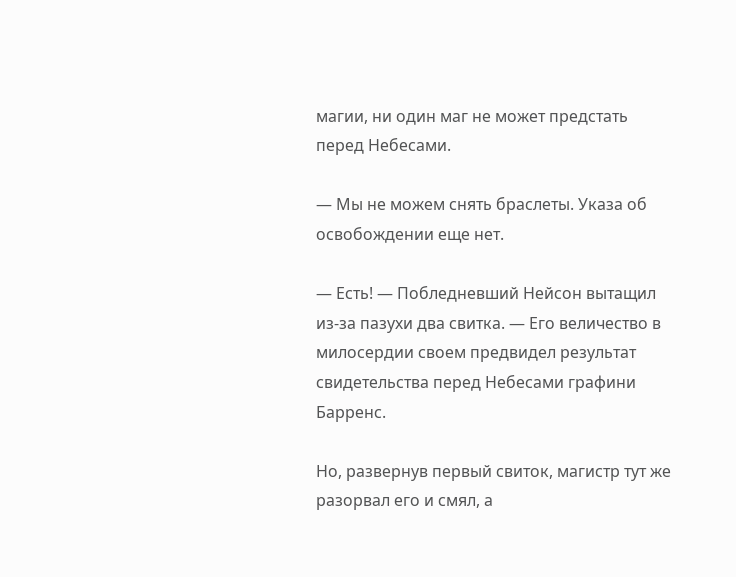магии, ни один маг не может предстать перед Небесами.

— Мы не можем снять браслеты. Указа об освобождении еще нет.

— Есть! — Побледневший Нейсон вытащил из-за пазухи два свитка. — Его величество в милосердии своем предвидел результат свидетельства перед Небесами графини Барренс.

Но, развернув первый свиток, магистр тут же разорвал его и смял, а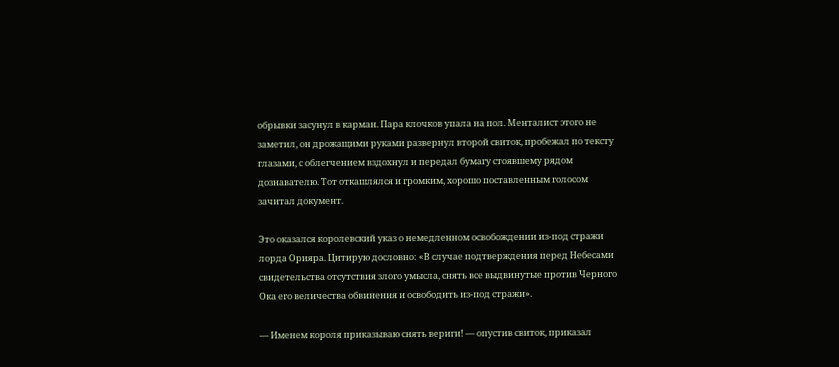обрывки засунул в карман. Пара клочков упала на пол. Менталист этого не заметил, он дрожащими руками развернул второй свиток, пробежал по тексту глазами, с облегчением вздохнул и передал бумагу стоявшему рядом дознавателю. Тот откашлялся и громким, хорошо поставленным голосом зачитал документ.

Это оказался королевский указ о немедленном освобождении из-под стражи лорда Орияра. Цитирую дословно: «В случае подтверждения перед Небесами свидетельства отсутствия злого умысла, снять все выдвинутые против Черного Ока его величества обвинения и освободить из-под стражи».

— Именем короля приказываю снять вериги! — опустив свиток, приказал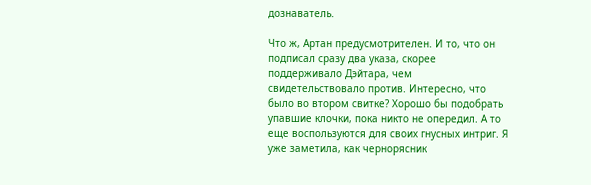дознаватель.

Что ж, Артан предусмотрителен. И то, что он подписал сразу два указа, скорее поддерживало Дэйтара, чем свидетельствовало против. Интересно, что было во втором свитке? Хорошо бы подобрать упавшие клочки, пока никто не опередил. А то еще воспользуются для своих гнусных интриг. Я уже заметила, как чернорясник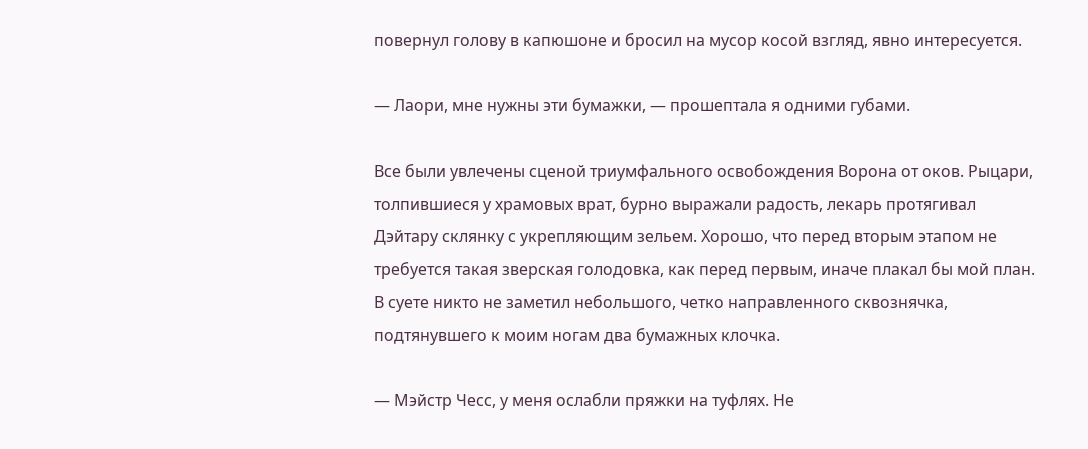повернул голову в капюшоне и бросил на мусор косой взгляд, явно интересуется.

— Лаори, мне нужны эти бумажки, — прошептала я одними губами.

Все были увлечены сценой триумфального освобождения Ворона от оков. Рыцари, толпившиеся у храмовых врат, бурно выражали радость, лекарь протягивал Дэйтару склянку с укрепляющим зельем. Хорошо, что перед вторым этапом не требуется такая зверская голодовка, как перед первым, иначе плакал бы мой план. В суете никто не заметил небольшого, четко направленного сквознячка, подтянувшего к моим ногам два бумажных клочка.

— Мэйстр Чесс, у меня ослабли пряжки на туфлях. Не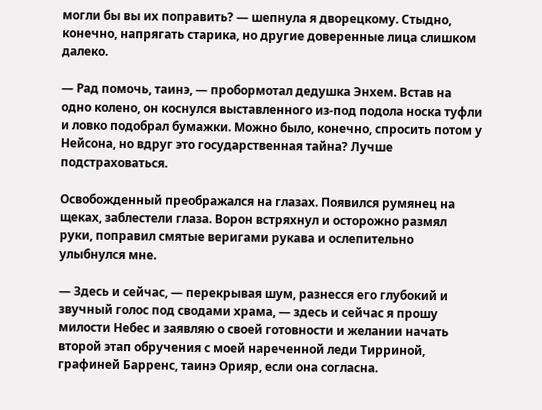могли бы вы их поправить? — шепнула я дворецкому. Стыдно, конечно, напрягать старика, но другие доверенные лица слишком далеко.

— Рад помочь, таинэ, — пробормотал дедушка Энхем. Встав на одно колено, он коснулся выставленного из-под подола носка туфли и ловко подобрал бумажки. Можно было, конечно, спросить потом у Нейсона, но вдруг это государственная тайна? Лучше подстраховаться.

Освобожденный преображался на глазах. Появился румянец на щеках, заблестели глаза. Ворон встряхнул и осторожно размял руки, поправил смятые веригами рукава и ослепительно улыбнулся мне.

— Здесь и сейчас, — перекрывая шум, разнесся его глубокий и звучный голос под сводами храма, — здесь и сейчас я прошу милости Небес и заявляю о своей готовности и желании начать второй этап обручения с моей нареченной леди Тирриной, графиней Барренс, таинэ Орияр, если она согласна.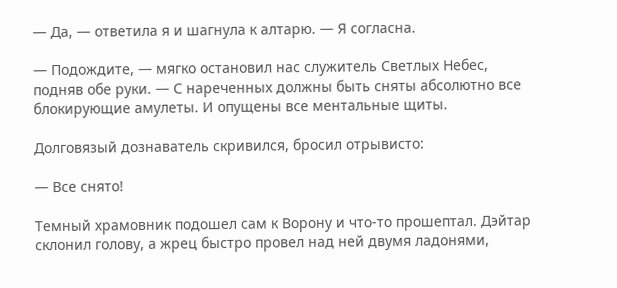— Да, — ответила я и шагнула к алтарю. — Я согласна.

— Подождите, — мягко остановил нас служитель Светлых Небес, подняв обе руки. — С нареченных должны быть сняты абсолютно все блокирующие амулеты. И опущены все ментальные щиты.

Долговязый дознаватель скривился, бросил отрывисто:

— Все снято!

Темный храмовник подошел сам к Ворону и что-то прошептал. Дэйтар склонил голову, а жрец быстро провел над ней двумя ладонями,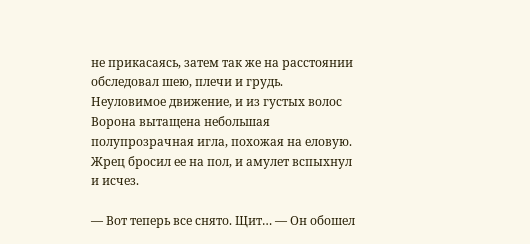не прикасаясь, затем так же на расстоянии обследовал шею, плечи и грудь. Неуловимое движение, и из густых волос Ворона вытащена небольшая полупрозрачная игла, похожая на еловую. Жрец бросил ее на пол, и амулет вспыхнул и исчез.

— Вот теперь все снято. Щит… — Он обошел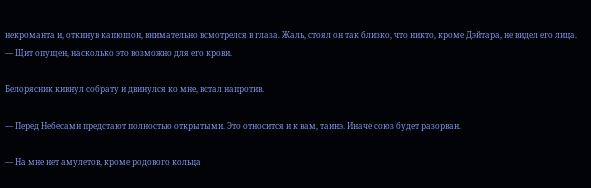некроманта и, откинув капюшон, внимательно всмотрелся в глаза. Жаль, стоял он так близко, что никто, кроме Дэйтара, не видел его лица. — Щит опущен, насколько это возможно для его крови.

Белорясник кивнул собрату и двинулся ко мне, встал напротив.

— Перед Небесами предстают полностью открытыми. Это относится и к вам, таинэ. Иначе союз будет разорван.

— На мне нет амулетов, кроме родового кольца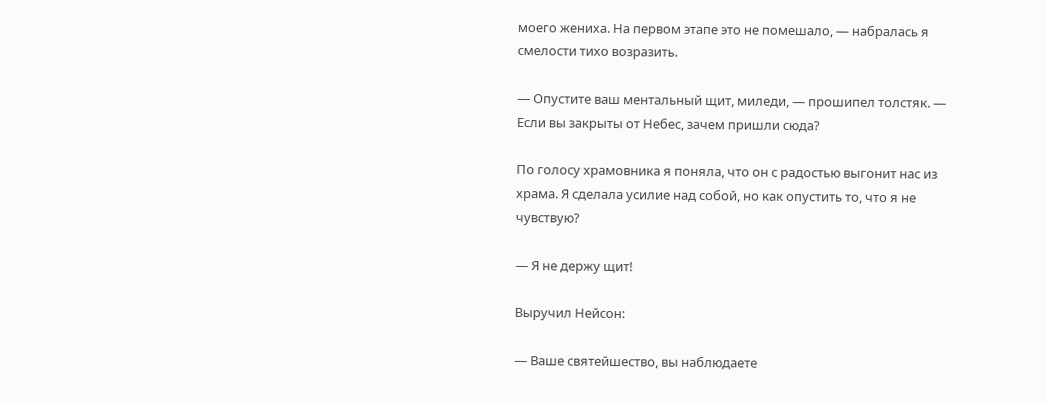моего жениха. На первом этапе это не помешало, — набралась я смелости тихо возразить.

— Опустите ваш ментальный щит, миледи, — прошипел толстяк. — Если вы закрыты от Небес, зачем пришли сюда?

По голосу храмовника я поняла, что он с радостью выгонит нас из храма. Я сделала усилие над собой, но как опустить то, что я не чувствую?

— Я не держу щит!

Выручил Нейсон:

— Ваше святейшество, вы наблюдаете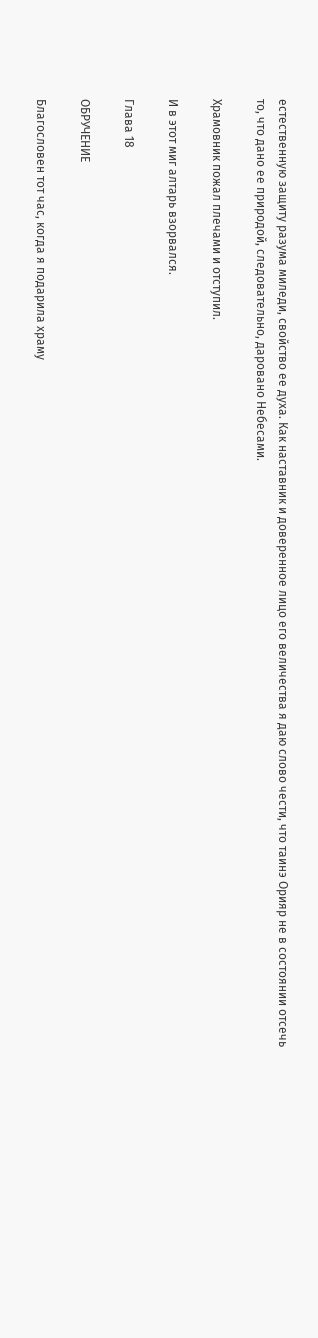естественную защиту разума миледи, свойство ее духа. Как наставник и доверенное лицо его величества я даю слово чести, что таинэ Орияр не в состоянии отсечь то, что дано ее природой, следовательно, даровано Небесами.

Храмовник пожал плечами и отступил.

И в этот миг алтарь взорвался.

Глава 18

ОБРУЧЕНИЕ

Благословен тот час, когда я подарила храму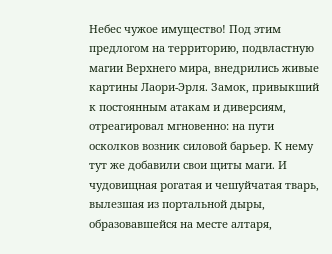Небес чужое имущество! Под этим предлогом на территорию, подвластную магии Верхнего мира, внедрились живые картины Лаори-Эрля. Замок, привыкший к постоянным атакам и диверсиям, отреагировал мгновенно: на пути осколков возник силовой барьер. К нему тут же добавили свои щиты маги. И чудовищная рогатая и чешуйчатая тварь, вылезшая из портальной дыры, образовавшейся на месте алтаря,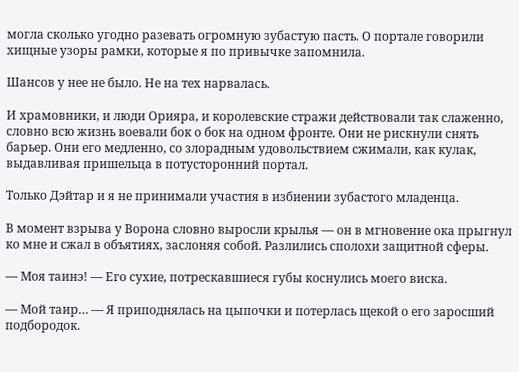могла сколько угодно разевать огромную зубастую пасть. О портале говорили хищные узоры рамки, которые я по привычке запомнила.

Шансов у нее не было. Не на тех нарвалась.

И храмовники, и люди Орияра, и королевские стражи действовали так слаженно, словно всю жизнь воевали бок о бок на одном фронте. Они не рискнули снять барьер. Они его медленно, со злорадным удовольствием сжимали, как кулак, выдавливая пришельца в потусторонний портал.

Только Дэйтар и я не принимали участия в избиении зубастого младенца.

В момент взрыва у Ворона словно выросли крылья — он в мгновение ока прыгнул ко мне и сжал в объятиях, заслоняя собой. Разлились сполохи защитной сферы.

— Моя таинэ! — Его сухие, потрескавшиеся губы коснулись моего виска.

— Мой таир… — Я приподнялась на цыпочки и потерлась щекой о его заросший подбородок.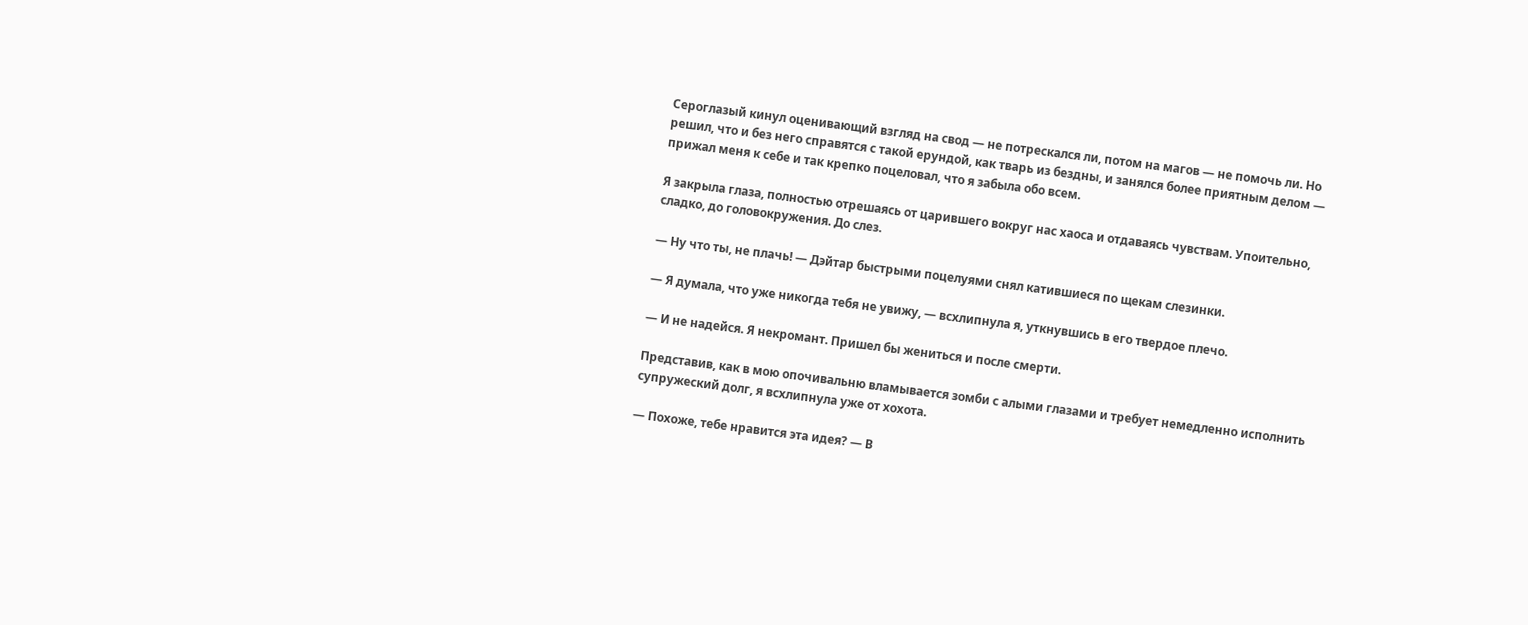Сероглазый кинул оценивающий взгляд на свод — не потрескался ли, потом на магов — не помочь ли. Но решил, что и без него справятся с такой ерундой, как тварь из бездны, и занялся более приятным делом — прижал меня к себе и так крепко поцеловал, что я забыла обо всем.

Я закрыла глаза, полностью отрешаясь от царившего вокруг нас хаоса и отдаваясь чувствам. Упоительно, сладко, до головокружения. До слез.

— Ну что ты, не плачь! — Дэйтар быстрыми поцелуями снял катившиеся по щекам слезинки.

— Я думала, что уже никогда тебя не увижу, — всхлипнула я, уткнувшись в его твердое плечо.

— И не надейся. Я некромант. Пришел бы жениться и после смерти.

Представив, как в мою опочивальню вламывается зомби с алыми глазами и требует немедленно исполнить супружеский долг, я всхлипнула уже от хохота.

— Похоже, тебе нравится эта идея? — В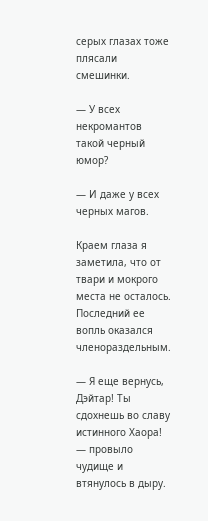серых глазах тоже плясали смешинки.

— У всех некромантов такой черный юмор?

— И даже у всех черных магов.

Краем глаза я заметила, что от твари и мокрого места не осталось. Последний ее вопль оказался членораздельным.

— Я еще вернусь, Дэйтар! Ты сдохнешь во славу истинного Хаора! — провыло чудище и втянулось в дыру.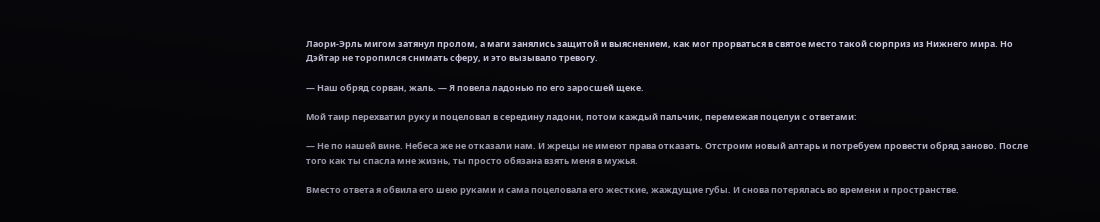Лаори-Эрль мигом затянул пролом, а маги занялись защитой и выяснением, как мог прорваться в святое место такой сюрприз из Нижнего мира. Но Дэйтар не торопился снимать сферу, и это вызывало тревогу.

— Наш обряд сорван, жаль. — Я повела ладонью по его заросшей щеке.

Мой таир перехватил руку и поцеловал в середину ладони, потом каждый пальчик, перемежая поцелуи с ответами:

— Не по нашей вине. Небеса же не отказали нам. И жрецы не имеют права отказать. Отстроим новый алтарь и потребуем провести обряд заново. После того как ты спасла мне жизнь, ты просто обязана взять меня в мужья.

Вместо ответа я обвила его шею руками и сама поцеловала его жесткие, жаждущие губы. И снова потерялась во времени и пространстве.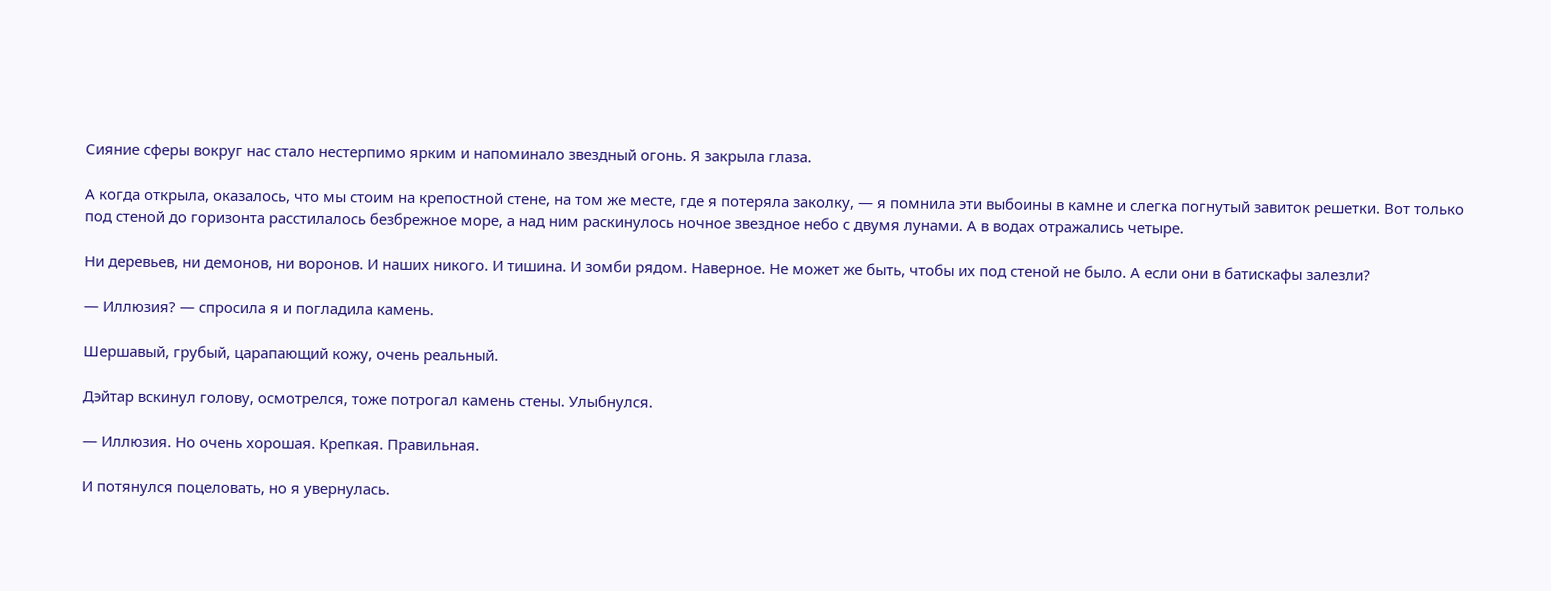Сияние сферы вокруг нас стало нестерпимо ярким и напоминало звездный огонь. Я закрыла глаза.

А когда открыла, оказалось, что мы стоим на крепостной стене, на том же месте, где я потеряла заколку, — я помнила эти выбоины в камне и слегка погнутый завиток решетки. Вот только под стеной до горизонта расстилалось безбрежное море, а над ним раскинулось ночное звездное небо с двумя лунами. А в водах отражались четыре.

Ни деревьев, ни демонов, ни воронов. И наших никого. И тишина. И зомби рядом. Наверное. Не может же быть, чтобы их под стеной не было. А если они в батискафы залезли?

— Иллюзия? — спросила я и погладила камень.

Шершавый, грубый, царапающий кожу, очень реальный.

Дэйтар вскинул голову, осмотрелся, тоже потрогал камень стены. Улыбнулся.

— Иллюзия. Но очень хорошая. Крепкая. Правильная.

И потянулся поцеловать, но я увернулась.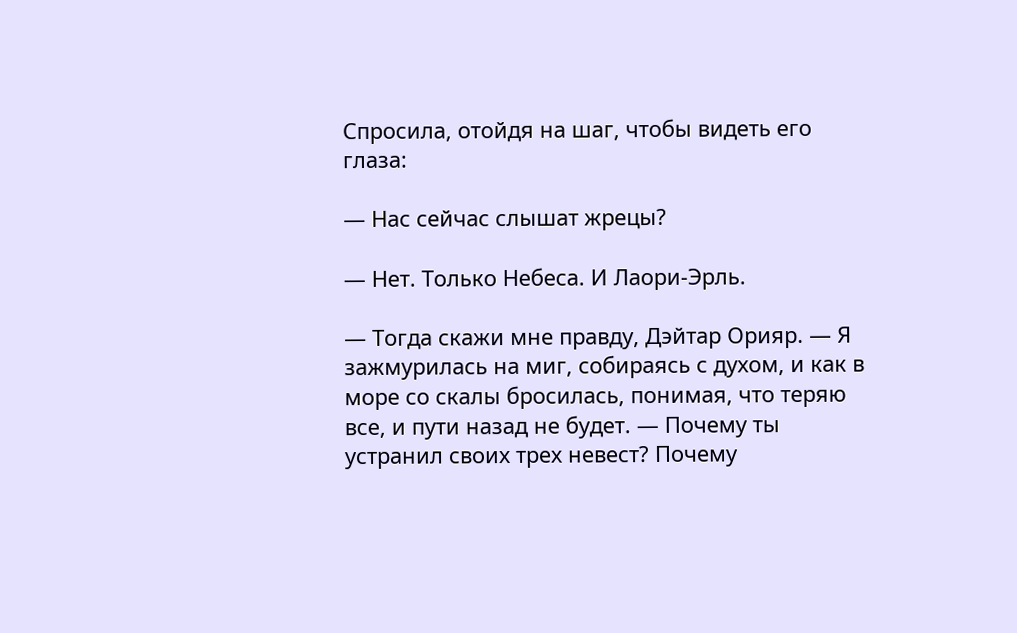Спросила, отойдя на шаг, чтобы видеть его глаза:

— Нас сейчас слышат жрецы?

— Нет. Только Небеса. И Лаори-Эрль.

— Тогда скажи мне правду, Дэйтар Орияр. — Я зажмурилась на миг, собираясь с духом, и как в море со скалы бросилась, понимая, что теряю все, и пути назад не будет. — Почему ты устранил своих трех невест? Почему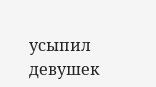усыпил девушек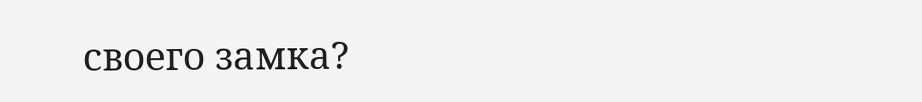своего замка?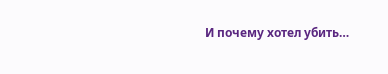И почему хотел убить…